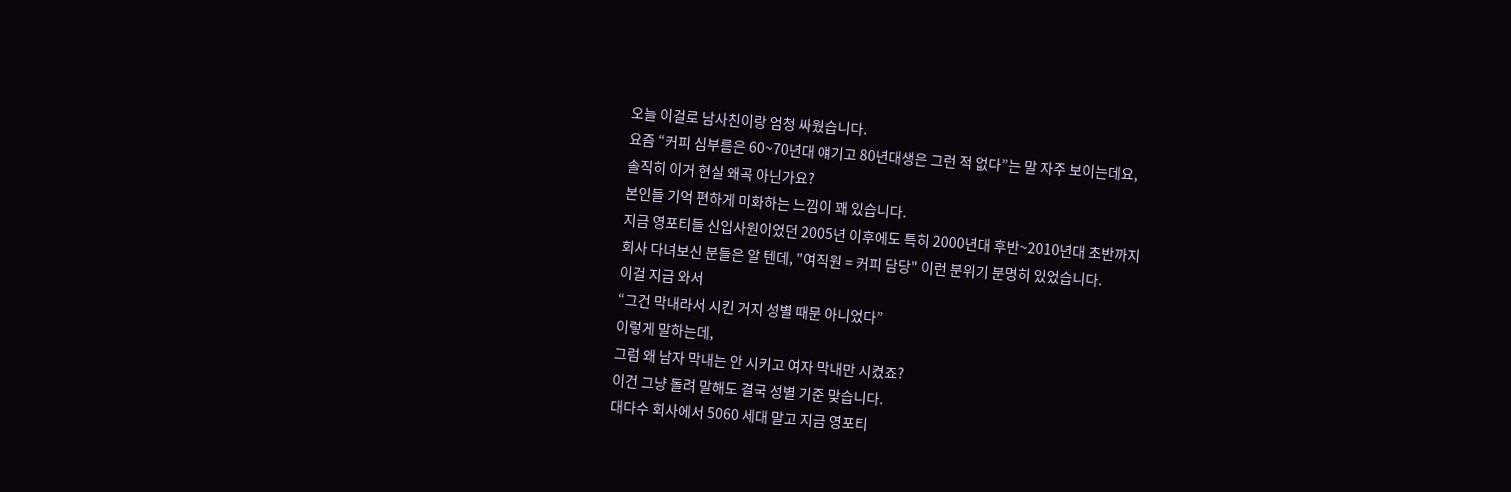오늘 이걸로 남사친이랑 엄청 싸웠습니다.
요즘 “커피 심부름은 60~70년대 얘기고 80년대생은 그런 적 없다”는 말 자주 보이는데요,
솔직히 이거 현실 왜곡 아닌가요?
본인들 기억 편하게 미화하는 느낌이 꽤 있습니다.
지금 영포티들 신입사원이었던 2005년 이후에도 특히 2000년대 후반~2010년대 초반까지
회사 다녀보신 분들은 알 텐데, "여직원 = 커피 담당" 이런 분위기 분명히 있었습니다.
이걸 지금 와서
“그건 막내라서 시킨 거지 성별 때문 아니었다”
이렇게 말하는데,
그럼 왜 남자 막내는 안 시키고 여자 막내만 시켰죠?
이건 그냥 돌려 말해도 결국 성별 기준 맞습니다.
대다수 회사에서 5060 세대 말고 지금 영포티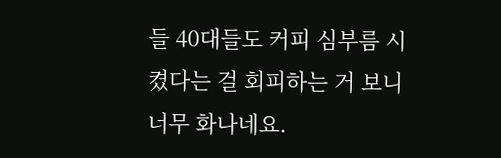들 40대들도 커피 심부름 시켰다는 걸 회피하는 거 보니 너무 화나네요.